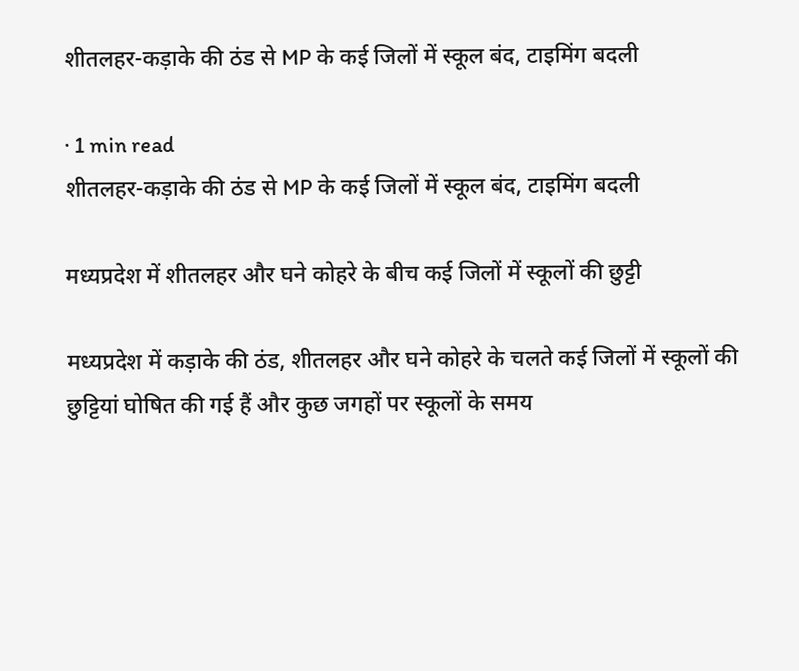शीतलहर-कड़ाके की ठंड से MP के कई जिलों में स्कूल बंद, टाइमिंग बदली

· 1 min read
शीतलहर-कड़ाके की ठंड से MP के कई जिलों में स्कूल बंद, टाइमिंग बदली

मध्यप्रदेश में शीतलहर और घने कोहरे के बीच कई जिलों में स्कूलों की छुट्टी

मध्यप्रदेश में कड़ाके की ठंड, शीतलहर और घने कोहरे के चलते कई जिलों में स्कूलों की छुट्टियां घोषित की गई हैं और कुछ जगहों पर स्कूलों के समय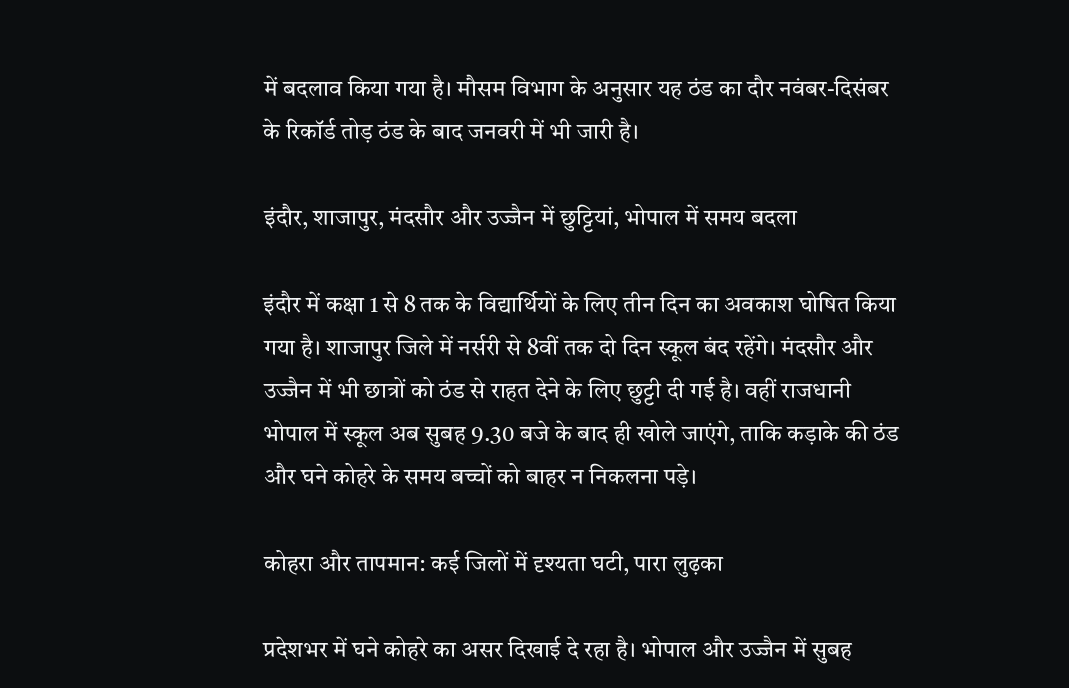में बदलाव किया गया है। मौसम विभाग के अनुसार यह ठंड का दौर नवंबर-दिसंबर के रिकॉर्ड तोड़ ठंड के बाद जनवरी में भी जारी है।

इंदौर, शाजापुर, मंदसौर और उज्जैन में छुट्टियां, भोपाल में समय बदला

इंदौर में कक्षा 1 से 8 तक के विद्यार्थियों के लिए तीन दिन का अवकाश घोषित किया गया है। शाजापुर जिले में नर्सरी से 8वीं तक दो दिन स्कूल बंद रहेंगे। मंदसौर और उज्जैन में भी छात्रों को ठंड से राहत देने के लिए छुट्टी दी गई है। वहीं राजधानी भोपाल में स्कूल अब सुबह 9.30 बजे के बाद ही खोले जाएंगे, ताकि कड़ाके की ठंड और घने कोहरे के समय बच्चों को बाहर न निकलना पड़े।

कोहरा और तापमान: कई जिलों में दृश्यता घटी, पारा लुढ़का

प्रदेशभर में घने कोहरे का असर दिखाई दे रहा है। भोपाल और उज्जैन में सुबह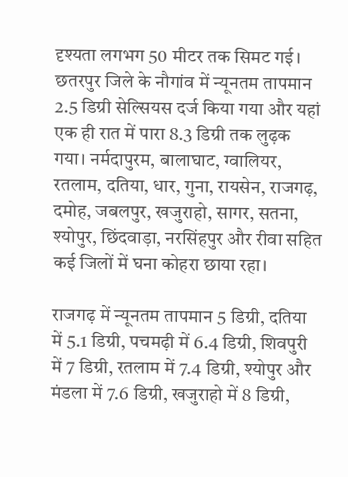दृश्यता लगभग 50 मीटर तक सिमट गई। छतरपुर जिले के नौगांव में न्यूनतम तापमान 2.5 डिग्री सेल्सियस दर्ज किया गया और यहां एक ही रात में पारा 8.3 डिग्री तक लुढ़क गया। नर्मदापुरम, बालाघाट, ग्वालियर, रतलाम, दतिया, धार, गुना, रायसेन, राजगढ़, दमोह, जबलपुर, खजुराहो, सागर, सतना, श्योपुर, छिंदवाड़ा, नरसिंहपुर और रीवा सहित कई जिलों में घना कोहरा छाया रहा।

राजगढ़ में न्यूनतम तापमान 5 डिग्री, दतिया में 5.1 डिग्री, पचमढ़ी में 6.4 डिग्री, शिवपुरी में 7 डिग्री, रतलाम में 7.4 डिग्री, श्योपुर और मंडला में 7.6 डिग्री, खजुराहो में 8 डिग्री,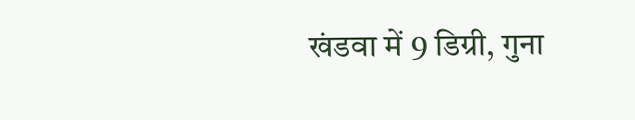खंडवा में 9 डिग्री, गुना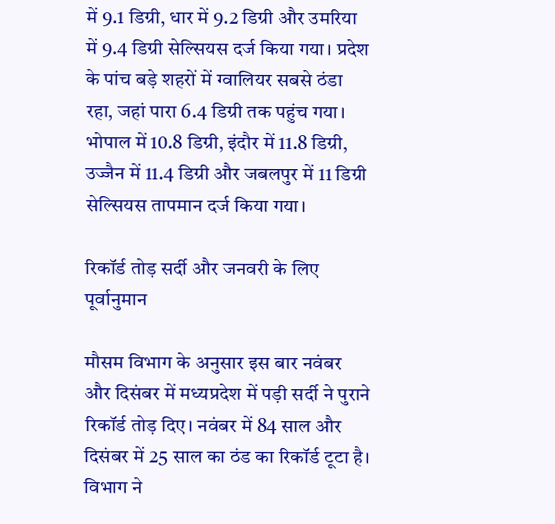में 9.1 डिग्री, धार में 9.2 डिग्री और उमरिया में 9.4 डिग्री सेल्सियस दर्ज किया गया। प्रदेश के पांच बड़े शहरों में ग्वालियर सबसे ठंडा रहा, जहां पारा 6.4 डिग्री तक पहुंच गया। भोपाल में 10.8 डिग्री, इंदौर में 11.8 डिग्री, उज्जैन में 11.4 डिग्री और जबलपुर में 11 डिग्री सेल्सियस तापमान दर्ज किया गया।

रिकॉर्ड तोड़ सर्दी और जनवरी के लिए पूर्वानुमान

मौसम विभाग के अनुसार इस बार नवंबर और दिसंबर में मध्यप्रदेश में पड़ी सर्दी ने पुराने रिकॉर्ड तोड़ दिए। नवंबर में 84 साल और दिसंबर में 25 साल का ठंड का रिकॉर्ड टूटा है। विभाग ने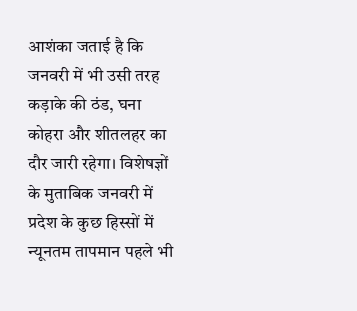आशंका जताई है कि जनवरी में भी उसी तरह कड़ाके की ठंड, घना कोहरा और शीतलहर का दौर जारी रहेगा। विशेषज्ञों के मुताबिक जनवरी में प्रदेश के कुछ हिस्सों में न्यूनतम तापमान पहले भी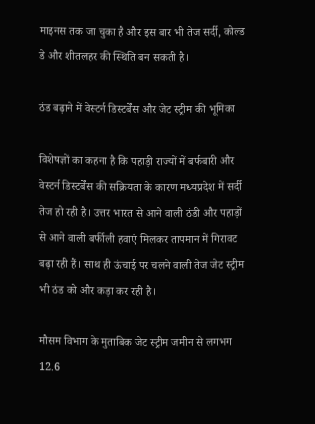माइनस तक जा चुका है और इस बार भी तेज सर्दी, कोल्ड डे और शीतलहर की स्थिति बन सकती है।

ठंड बढ़ाने में वेस्टर्न डिस्टर्बेंस और जेट स्ट्रीम की भूमिका

विशेषज्ञों का कहना है कि पहाड़ी राज्यों में बर्फबारी और वेस्टर्न डिस्टर्बेंस की सक्रियता के कारण मध्यप्रदेश में सर्दी तेज हो रही है। उत्तर भारत से आने वाली ठंडी और पहाड़ों से आने वाली बर्फीली हवाएं मिलकर तापमान में गिरावट बढ़ा रही हैं। साथ ही ऊंचाई पर चलने वाली तेज जेट स्ट्रीम भी ठंड को और कड़ा कर रही है।

मौसम विभाग के मुताबिक जेट स्ट्रीम जमीन से लगभग 12.6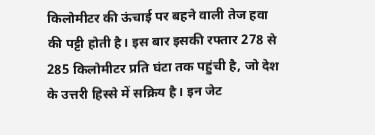किलोमीटर की ऊंचाई पर बहने वाली तेज हवा की पट्टी होती है। इस बार इसकी रफ्तार 278 से 285 किलोमीटर प्रति घंटा तक पहुंची है, जो देश के उत्तरी हिस्से में सक्रिय है। इन जेट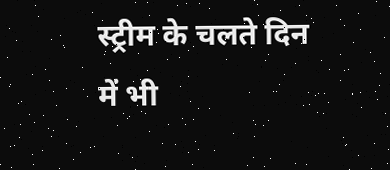स्ट्रीम के चलते दिन में भी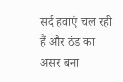सर्द हवाएं चल रही हैं और ठंड का असर बना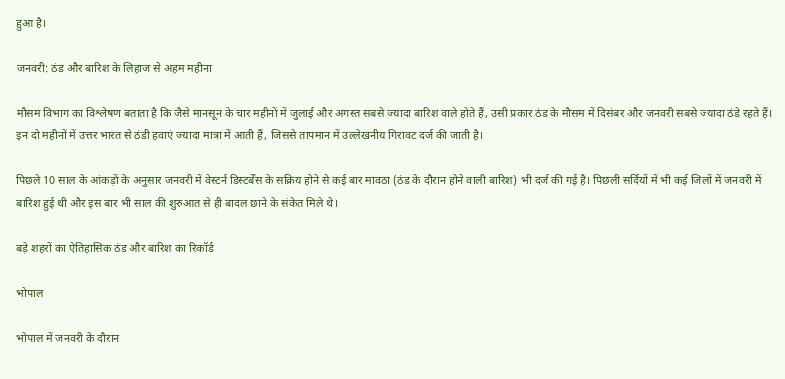हुआ है।

जनवरी: ठंड और बारिश के लिहाज से अहम महीना

मौसम विभाग का विश्लेषण बताता है कि जैसे मानसून के चार महीनों में जुलाई और अगस्त सबसे ज्यादा बारिश वाले होते हैं, उसी प्रकार ठंड के मौसम में दिसंबर और जनवरी सबसे ज्यादा ठंडे रहते हैं। इन दो महीनों में उत्तर भारत से ठंडी हवाएं ज्यादा मात्रा में आती हैं, जिससे तापमान में उल्लेखनीय गिरावट दर्ज की जाती है।

पिछले 10 साल के आंकड़ों के अनुसार जनवरी में वेस्टर्न डिस्टर्बेंस के सक्रिय होने से कई बार मावठा (ठंड के दौरान होने वाली बारिश) भी दर्ज की गई है। पिछली सर्दियों में भी कई जिलों में जनवरी में बारिश हुई थी और इस बार भी साल की शुरुआत से ही बादल छाने के संकेत मिले थे।

बड़े शहरों का ऐतिहासिक ठंड और बारिश का रिकॉर्ड

भोपाल

भोपाल में जनवरी के दौरान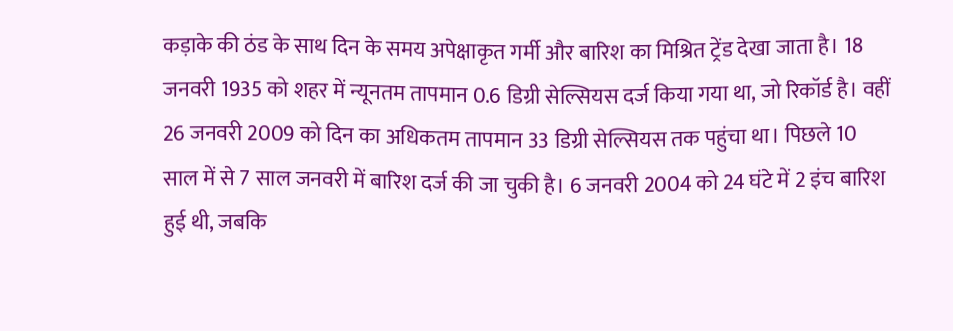कड़ाके की ठंड के साथ दिन के समय अपेक्षाकृत गर्मी और बारिश का मिश्रित ट्रेंड देखा जाता है। 18 जनवरी 1935 को शहर में न्यूनतम तापमान 0.6 डिग्री सेल्सियस दर्ज किया गया था, जो रिकॉर्ड है। वहीं 26 जनवरी 2009 को दिन का अधिकतम तापमान 33 डिग्री सेल्सियस तक पहुंचा था। पिछले 10 साल में से 7 साल जनवरी में बारिश दर्ज की जा चुकी है। 6 जनवरी 2004 को 24 घंटे में 2 इंच बारिश हुई थी, जबकि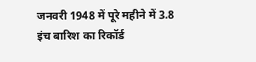जनवरी 1948 में पूरे महीने में 3.8 इंच बारिश का रिकॉर्ड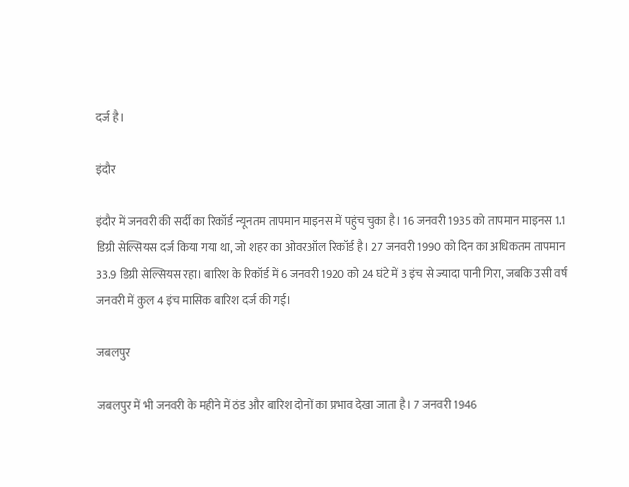दर्ज है।

इंदौर

इंदौर में जनवरी की सर्दी का रिकॉर्ड न्यूनतम तापमान माइनस में पहुंच चुका है। 16 जनवरी 1935 को तापमान माइनस 1.1 डिग्री सेल्सियस दर्ज किया गया था, जो शहर का ओवरऑल रिकॉर्ड है। 27 जनवरी 1990 को दिन का अधिकतम तापमान 33.9 डिग्री सेल्सियस रहा। बारिश के रिकॉर्ड में 6 जनवरी 1920 को 24 घंटे में 3 इंच से ज्यादा पानी गिरा, जबकि उसी वर्ष जनवरी में कुल 4 इंच मासिक बारिश दर्ज की गई।

जबलपुर

जबलपुर में भी जनवरी के महीने में ठंड और बारिश दोनों का प्रभाव देखा जाता है। 7 जनवरी 1946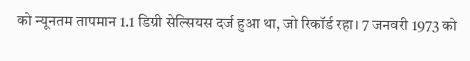को न्यूनतम तापमान 1.1 डिग्री सेल्सियस दर्ज हुआ था, जो रिकॉर्ड रहा। 7 जनवरी 1973 को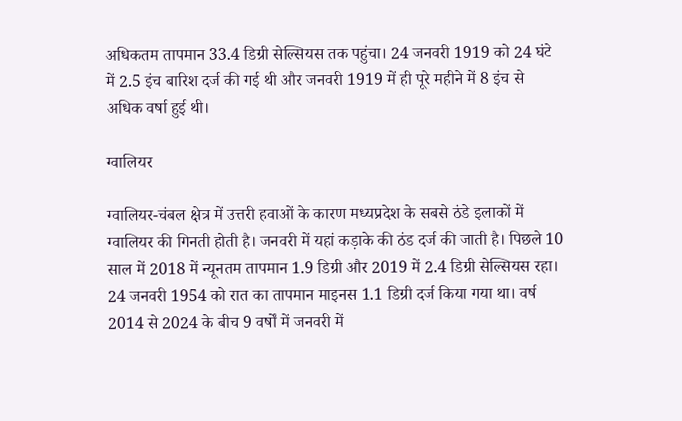अधिकतम तापमान 33.4 डिग्री सेल्सियस तक पहुंचा। 24 जनवरी 1919 को 24 घंटे में 2.5 इंच बारिश दर्ज की गई थी और जनवरी 1919 में ही पूरे महीने में 8 इंच से अधिक वर्षा हुई थी।

ग्वालियर

ग्वालियर-चंबल क्षेत्र में उत्तरी हवाओं के कारण मध्यप्रदेश के सबसे ठंडे इलाकों में ग्वालियर की गिनती होती है। जनवरी में यहां कड़ाके की ठंड दर्ज की जाती है। पिछले 10 साल में 2018 में न्यूनतम तापमान 1.9 डिग्री और 2019 में 2.4 डिग्री सेल्सियस रहा। 24 जनवरी 1954 को रात का तापमान माइनस 1.1 डिग्री दर्ज किया गया था। वर्ष 2014 से 2024 के बीच 9 वर्षों में जनवरी में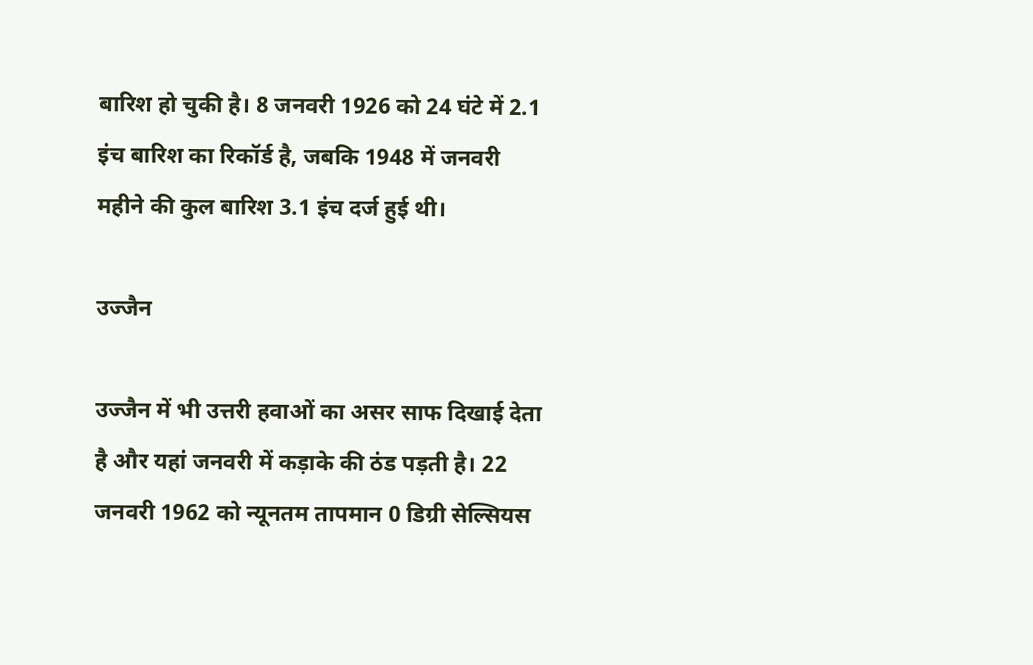बारिश हो चुकी है। 8 जनवरी 1926 को 24 घंटे में 2.1 इंच बारिश का रिकॉर्ड है, जबकि 1948 में जनवरी महीने की कुल बारिश 3.1 इंच दर्ज हुई थी।

उज्जैन

उज्जैन में भी उत्तरी हवाओं का असर साफ दिखाई देता है और यहां जनवरी में कड़ाके की ठंड पड़ती है। 22 जनवरी 1962 को न्यूनतम तापमान 0 डिग्री सेल्सियस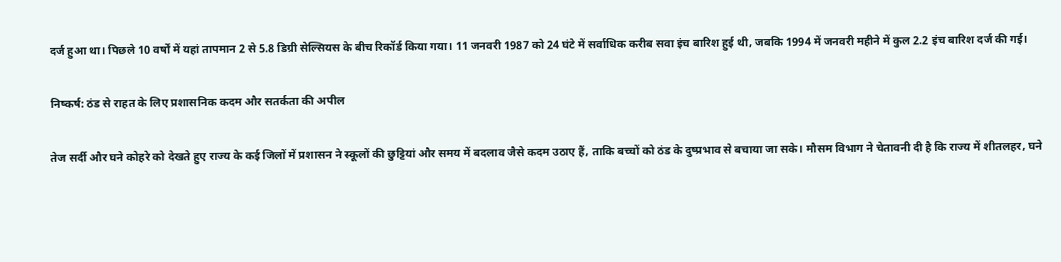दर्ज हुआ था। पिछले 10 वर्षों में यहां तापमान 2 से 5.8 डिग्री सेल्सियस के बीच रिकॉर्ड किया गया। 11 जनवरी 1987 को 24 घंटे में सर्वाधिक करीब सवा इंच बारिश हुई थी, जबकि 1994 में जनवरी महीने में कुल 2.2 इंच बारिश दर्ज की गई।

निष्कर्ष: ठंड से राहत के लिए प्रशासनिक कदम और सतर्कता की अपील

तेज सर्दी और घने कोहरे को देखते हुए राज्य के कई जिलों में प्रशासन ने स्कूलों की छुट्टियां और समय में बदलाव जैसे कदम उठाए हैं, ताकि बच्चों को ठंड के दुष्प्रभाव से बचाया जा सके। मौसम विभाग ने चेतावनी दी है कि राज्य में शीतलहर, घने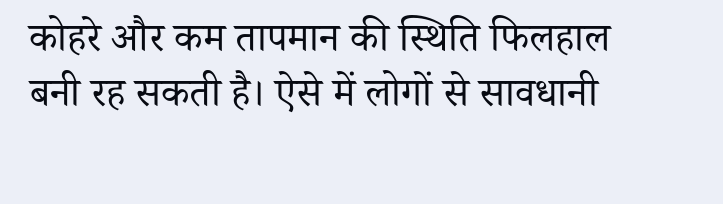कोहरे और कम तापमान की स्थिति फिलहाल बनी रह सकती है। ऐसे में लोगों से सावधानी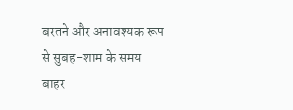बरतने और अनावश्यक रूप से सुबह-शाम के समय बाहर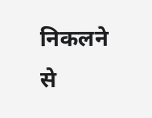निकलने से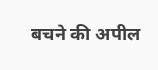बचने की अपील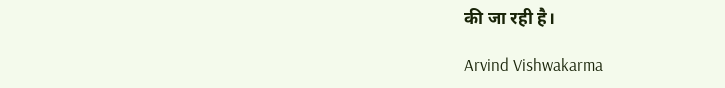की जा रही है।

Arvind Vishwakarma